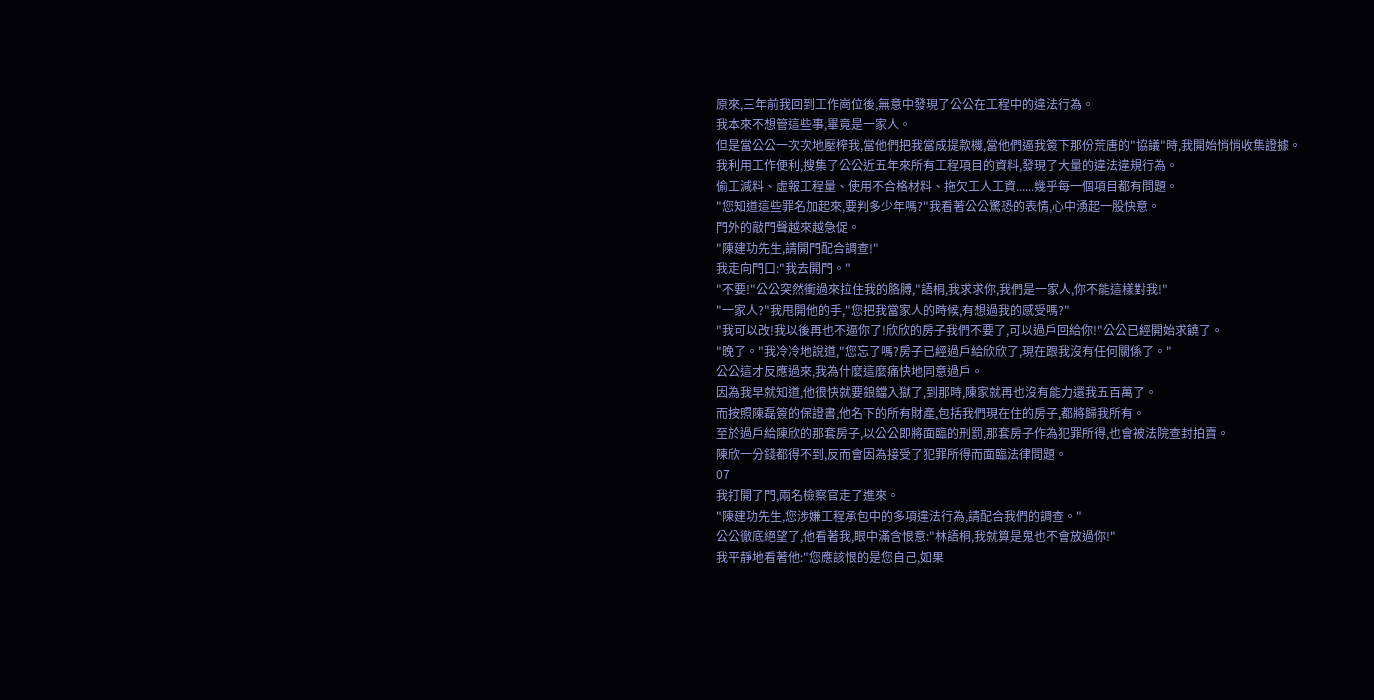原來,三年前我回到工作崗位後,無意中發現了公公在工程中的違法行為。
我本來不想管這些事,畢竟是一家人。
但是當公公一次次地壓榨我,當他們把我當成提款機,當他們逼我簽下那份荒唐的"協議"時,我開始悄悄收集證據。
我利用工作便利,搜集了公公近五年來所有工程項目的資料,發現了大量的違法違規行為。
偷工減料、虛報工程量、使用不合格材料、拖欠工人工資......幾乎每一個項目都有問題。
"您知道這些罪名加起來,要判多少年嗎?"我看著公公驚恐的表情,心中湧起一股快意。
門外的敲門聲越來越急促。
"陳建功先生,請開門配合調查!"
我走向門口:"我去開門。"
"不要!"公公突然衝過來拉住我的胳膊,"語桐,我求求你,我們是一家人,你不能這樣對我!"
"一家人?"我甩開他的手,"您把我當家人的時候,有想過我的感受嗎?"
"我可以改!我以後再也不逼你了!欣欣的房子我們不要了,可以過戶回給你!"公公已經開始求饒了。
"晚了。"我冷冷地說道,"您忘了嗎?房子已經過戶給欣欣了,現在跟我沒有任何關係了。"
公公這才反應過來,我為什麼這麼痛快地同意過戶。
因為我早就知道,他很快就要鋃鐺入獄了,到那時,陳家就再也沒有能力還我五百萬了。
而按照陳磊簽的保證書,他名下的所有財產,包括我們現在住的房子,都將歸我所有。
至於過戶給陳欣的那套房子,以公公即將面臨的刑罰,那套房子作為犯罪所得,也會被法院查封拍賣。
陳欣一分錢都得不到,反而會因為接受了犯罪所得而面臨法律問題。
07
我打開了門,兩名檢察官走了進來。
"陳建功先生,您涉嫌工程承包中的多項違法行為,請配合我們的調查。"
公公徹底絕望了,他看著我,眼中滿含恨意:"林語桐,我就算是鬼也不會放過你!"
我平靜地看著他:"您應該恨的是您自己,如果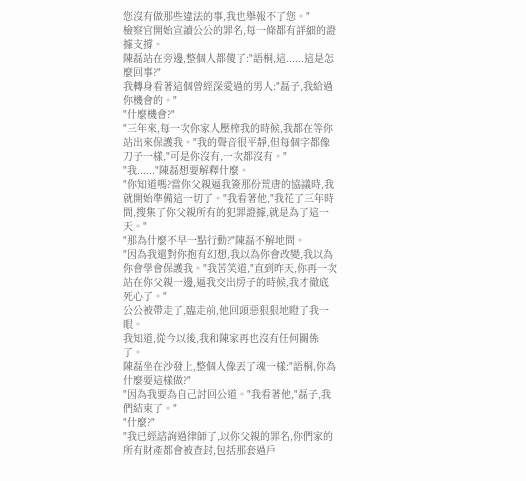您沒有做那些違法的事,我也舉報不了您。"
檢察官開始宣讀公公的罪名,每一條都有詳細的證據支撐。
陳磊站在旁邊,整個人都傻了:"語桐,這......這是怎麼回事?"
我轉身看著這個曾經深愛過的男人:"磊子,我給過你機會的。"
"什麼機會?"
"三年來,每一次你家人壓榨我的時候,我都在等你站出來保護我。"我的聲音很平靜,但每個字都像刀子一樣,"可是你沒有,一次都沒有。"
"我......"陳磊想要解釋什麼。
"你知道嗎?當你父親逼我簽那份荒唐的協議時,我就開始準備這一切了。"我看著他,"我花了三年時間,搜集了你父親所有的犯罪證據,就是為了這一天。"
"那為什麼不早一點行動?"陳磊不解地問。
"因為我還對你抱有幻想,我以為你會改變,我以為你會學會保護我。"我苦笑道,"直到昨天,你再一次站在你父親一邊,逼我交出房子的時候,我才徹底死心了。"
公公被帶走了,臨走前,他回頭惡狠狠地瞪了我一眼。
我知道,從今以後,我和陳家再也沒有任何關係了。
陳磊坐在沙發上,整個人像丟了魂一樣:"語桐,你為什麼要這樣做?"
"因為我要為自己討回公道。"我看著他,"磊子,我們結束了。"
"什麼?"
"我已經諮詢過律師了,以你父親的罪名,你們家的所有財產都會被查封,包括那套過戶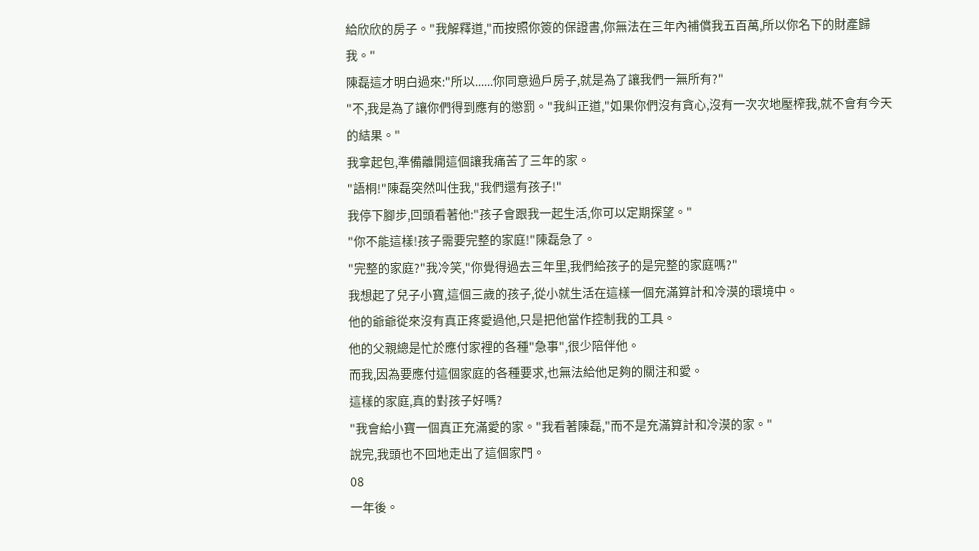給欣欣的房子。"我解釋道,"而按照你簽的保證書,你無法在三年內補償我五百萬,所以你名下的財產歸我。"
陳磊這才明白過來:"所以......你同意過戶房子,就是為了讓我們一無所有?"
"不,我是為了讓你們得到應有的懲罰。"我糾正道,"如果你們沒有貪心,沒有一次次地壓榨我,就不會有今天的結果。"
我拿起包,準備離開這個讓我痛苦了三年的家。
"語桐!"陳磊突然叫住我,"我們還有孩子!"
我停下腳步,回頭看著他:"孩子會跟我一起生活,你可以定期探望。"
"你不能這樣!孩子需要完整的家庭!"陳磊急了。
"完整的家庭?"我冷笑,"你覺得過去三年里,我們給孩子的是完整的家庭嗎?"
我想起了兒子小寶,這個三歲的孩子,從小就生活在這樣一個充滿算計和冷漠的環境中。
他的爺爺從來沒有真正疼愛過他,只是把他當作控制我的工具。
他的父親總是忙於應付家裡的各種"急事",很少陪伴他。
而我,因為要應付這個家庭的各種要求,也無法給他足夠的關注和愛。
這樣的家庭,真的對孩子好嗎?
"我會給小寶一個真正充滿愛的家。"我看著陳磊,"而不是充滿算計和冷漠的家。"
說完,我頭也不回地走出了這個家門。
08
一年後。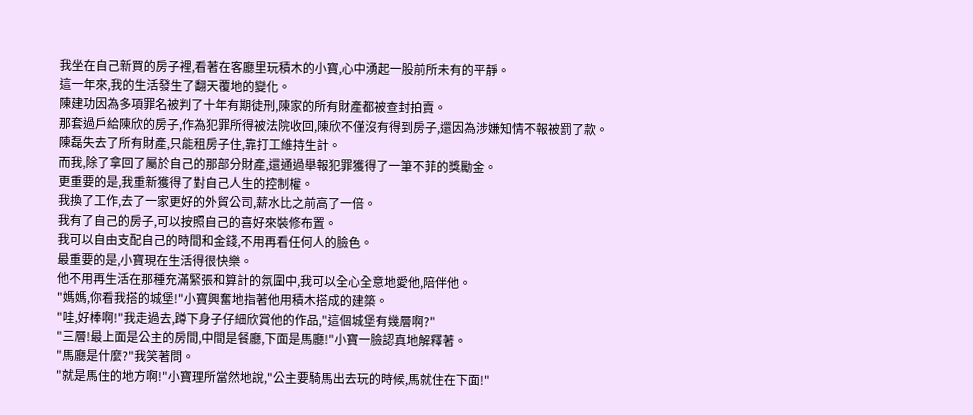我坐在自己新買的房子裡,看著在客廳里玩積木的小寶,心中湧起一股前所未有的平靜。
這一年來,我的生活發生了翻天覆地的變化。
陳建功因為多項罪名被判了十年有期徒刑,陳家的所有財產都被查封拍賣。
那套過戶給陳欣的房子,作為犯罪所得被法院收回,陳欣不僅沒有得到房子,還因為涉嫌知情不報被罰了款。
陳磊失去了所有財產,只能租房子住,靠打工維持生計。
而我,除了拿回了屬於自己的那部分財產,還通過舉報犯罪獲得了一筆不菲的獎勵金。
更重要的是,我重新獲得了對自己人生的控制權。
我換了工作,去了一家更好的外貿公司,薪水比之前高了一倍。
我有了自己的房子,可以按照自己的喜好來裝修布置。
我可以自由支配自己的時間和金錢,不用再看任何人的臉色。
最重要的是,小寶現在生活得很快樂。
他不用再生活在那種充滿緊張和算計的氛圍中,我可以全心全意地愛他,陪伴他。
"媽媽,你看我搭的城堡!"小寶興奮地指著他用積木搭成的建築。
"哇,好棒啊!"我走過去,蹲下身子仔細欣賞他的作品,"這個城堡有幾層啊?"
"三層!最上面是公主的房間,中間是餐廳,下面是馬廳!"小寶一臉認真地解釋著。
"馬廳是什麼?"我笑著問。
"就是馬住的地方啊!"小寶理所當然地說,"公主要騎馬出去玩的時候,馬就住在下面!"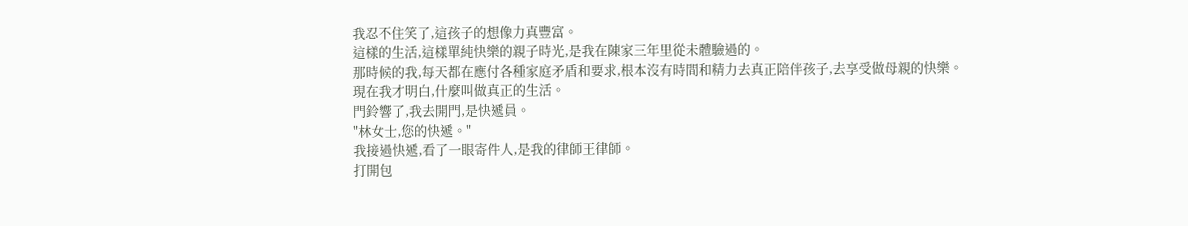我忍不住笑了,這孩子的想像力真豐富。
這樣的生活,這樣單純快樂的親子時光,是我在陳家三年里從未體驗過的。
那時候的我,每天都在應付各種家庭矛盾和要求,根本沒有時間和精力去真正陪伴孩子,去享受做母親的快樂。
現在我才明白,什麼叫做真正的生活。
門鈴響了,我去開門,是快遞員。
"林女士,您的快遞。"
我接過快遞,看了一眼寄件人,是我的律師王律師。
打開包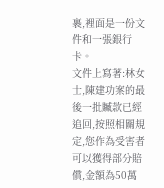裹,裡面是一份文件和一張銀行卡。
文件上寫著:林女士,陳建功案的最後一批贓款已經追回,按照相關規定,您作為受害者可以獲得部分賠償,金額為50萬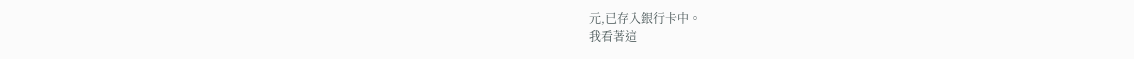元,已存入銀行卡中。
我看著這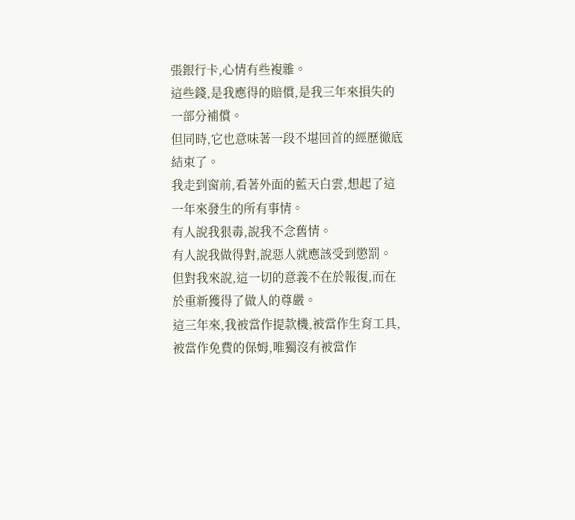張銀行卡,心情有些複雜。
這些錢,是我應得的賠償,是我三年來損失的一部分補償。
但同時,它也意味著一段不堪回首的經歷徹底結束了。
我走到窗前,看著外面的藍天白雲,想起了這一年來發生的所有事情。
有人說我狠毒,說我不念舊情。
有人說我做得對,說惡人就應該受到懲罰。
但對我來說,這一切的意義不在於報復,而在於重新獲得了做人的尊嚴。
這三年來,我被當作提款機,被當作生育工具,被當作免費的保姆,唯獨沒有被當作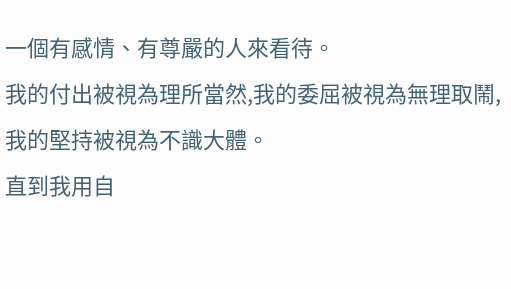一個有感情、有尊嚴的人來看待。
我的付出被視為理所當然,我的委屈被視為無理取鬧,我的堅持被視為不識大體。
直到我用自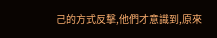己的方式反擊,他們才意識到,原來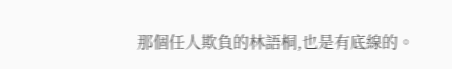那個任人欺負的林語桐,也是有底線的。